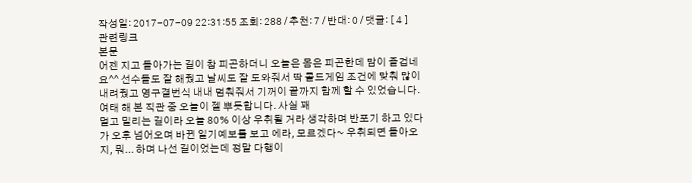작성일: 2017-07-09 22:31:55 조회: 288 / 추천: 7 / 반대: 0 / 댓글: [ 4 ]
관련링크
본문
어젠 지고 돌아가는 길이 참 피곤하더니 오늘은 몸은 피곤한데 맘이 즐겁네요^^ 선수들도 잘 해줬고 날씨도 잘 도와줘서 딱 콜드게임 조건에 맞춰 많이 내려줬고 영구결번식 내내 멈춰줘서 기꺼이 끝까지 함께 할 수 있었습니다.
여태 해 본 직관 중 오늘이 젤 뿌듯합니다. 사실 꽤
멀고 밀리는 길이라 오늘 80% 이상 우취될 거라 생각하며 반포기 하고 있다가 오후 넘어오며 바뀐 일기예보를 보고 에라, 모르겠다~ 우취되면 돌아오지, 뭐... 하며 나선 길이었는데 정말 다행이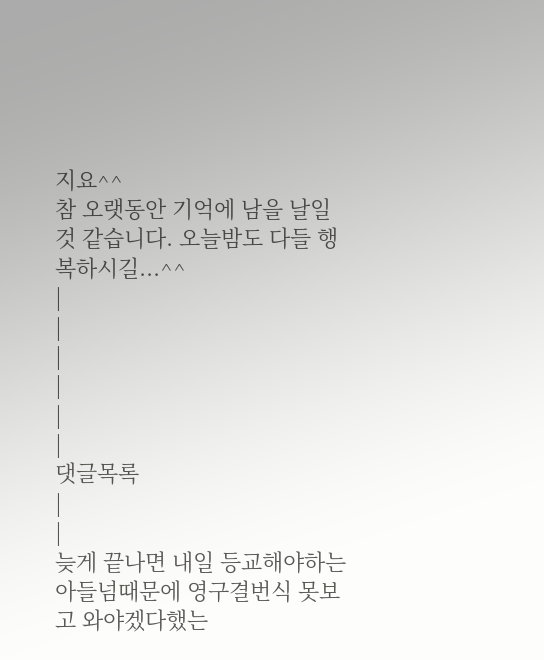지요^^
참 오랫동안 기억에 남을 날일 것 같습니다. 오늘밤도 다들 행복하시길...^^
|
|
|
|
|
|
댓글목록
|
|
늦게 끝나면 내일 등교해야하는 아들넘때문에 영구결번식 못보고 와야겠다했는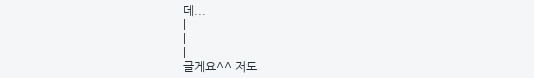데...
|
|
|
글게요^^ 저도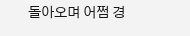돌아오며 어쩜 경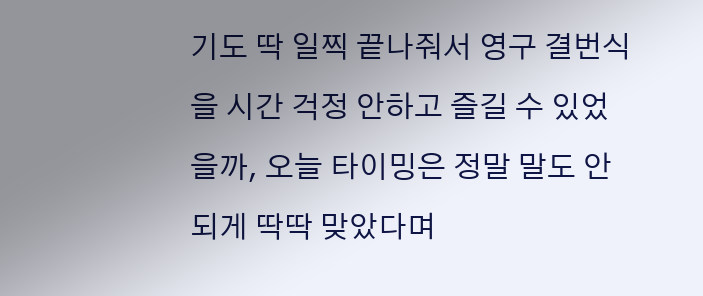기도 딱 일찍 끝나줘서 영구 결번식을 시간 걱정 안하고 즐길 수 있었을까, 오늘 타이밍은 정말 말도 안 되게 딱딱 맞았다며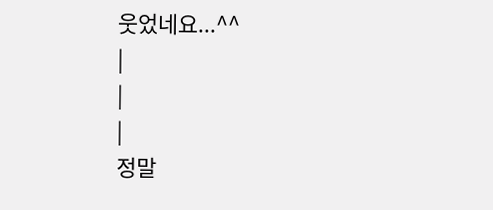웃었네요...^^
|
|
|
정말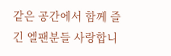같은 공간에서 함께 즐긴 엘팬분들 사랑합니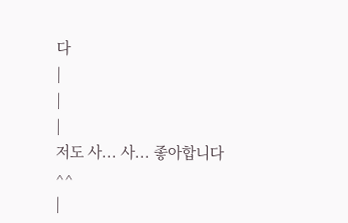다
|
|
|
저도 사... 사... 좋아합니다^^
|